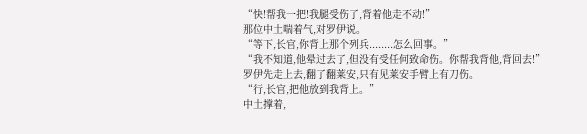“快!帮我一把!我腿受伤了,背着他走不动!”
那位中土喘着气,对罗伊说。
“等下,长官,你背上那个列兵........怎么回事。”
“我不知道,他晕过去了,但没有受任何致命伤。你帮我背他,背回去!”
罗伊先走上去,翻了翻莱安,只有见莱安手臂上有刀伤。
“行,长官,把他放到我背上。”
中土撑着,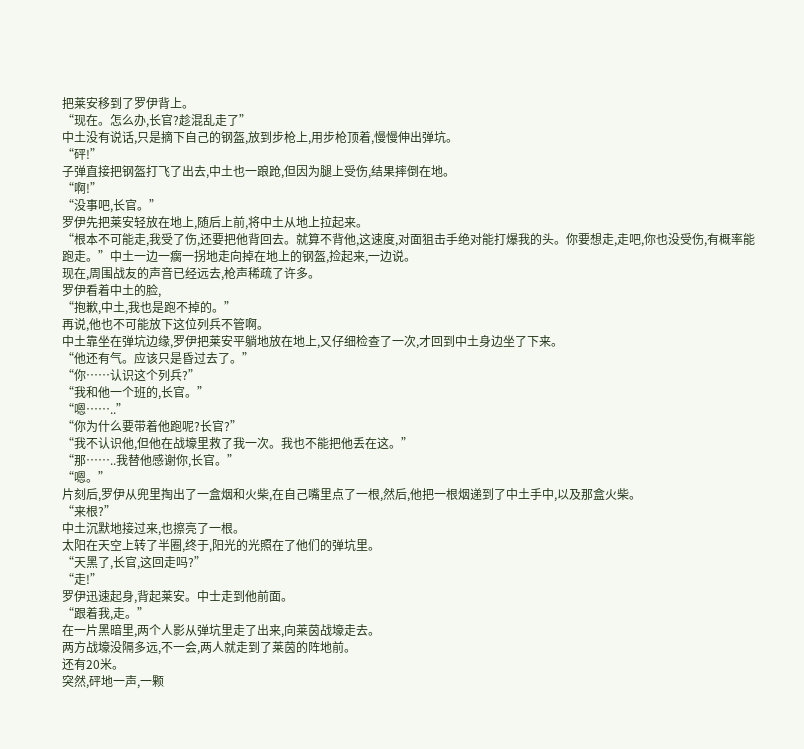把莱安移到了罗伊背上。
“现在。怎么办,长官?趁混乱走了”
中土没有说话,只是摘下自己的钢盔,放到步枪上,用步枪顶着,慢慢伸出弹坑。
“砰!”
子弹直接把钢盔打飞了出去,中土也一踉跄,但因为腿上受伤,结果摔倒在地。
“啊!”
“没事吧,长官。”
罗伊先把莱安轻放在地上,随后上前,将中土从地上拉起来。
“根本不可能走,我受了伤,还要把他背回去。就算不背他,这速度,对面狙击手绝对能打爆我的头。你要想走,走吧,你也没受伤,有概率能跑走。”中土一边一瘸一拐地走向掉在地上的钢盔,捡起来,一边说。
现在,周围战友的声音已经远去,枪声稀疏了许多。
罗伊看着中土的脸,
“抱歉,中土,我也是跑不掉的。”
再说,他也不可能放下这位列兵不管啊。
中土靠坐在弹坑边缘,罗伊把莱安平躺地放在地上,又仔细检查了一次,才回到中土身边坐了下来。
“他还有气。应该只是昏过去了。”
“你……认识这个列兵?”
“我和他一个班的,长官。”
“嗯……..”
“你为什么要带着他跑呢?长官?”
“我不认识他,但他在战壕里救了我一次。我也不能把他丢在这。”
“那……..我替他感谢你,长官。”
“嗯。”
片刻后,罗伊从兜里掏出了一盒烟和火柴,在自己嘴里点了一根,然后,他把一根烟递到了中土手中,以及那盒火柴。
“来根?”
中土沉默地接过来,也擦亮了一根。
太阳在天空上转了半圈,终于,阳光的光照在了他们的弹坑里。
“天黑了,长官,这回走吗?”
“走!”
罗伊迅速起身,背起莱安。中士走到他前面。
“跟着我,走。”
在一片黑暗里,两个人影从弹坑里走了出来,向莱茵战壕走去。
两方战壕没隔多远,不一会,两人就走到了莱茵的阵地前。
还有20米。
突然,砰地一声,一颗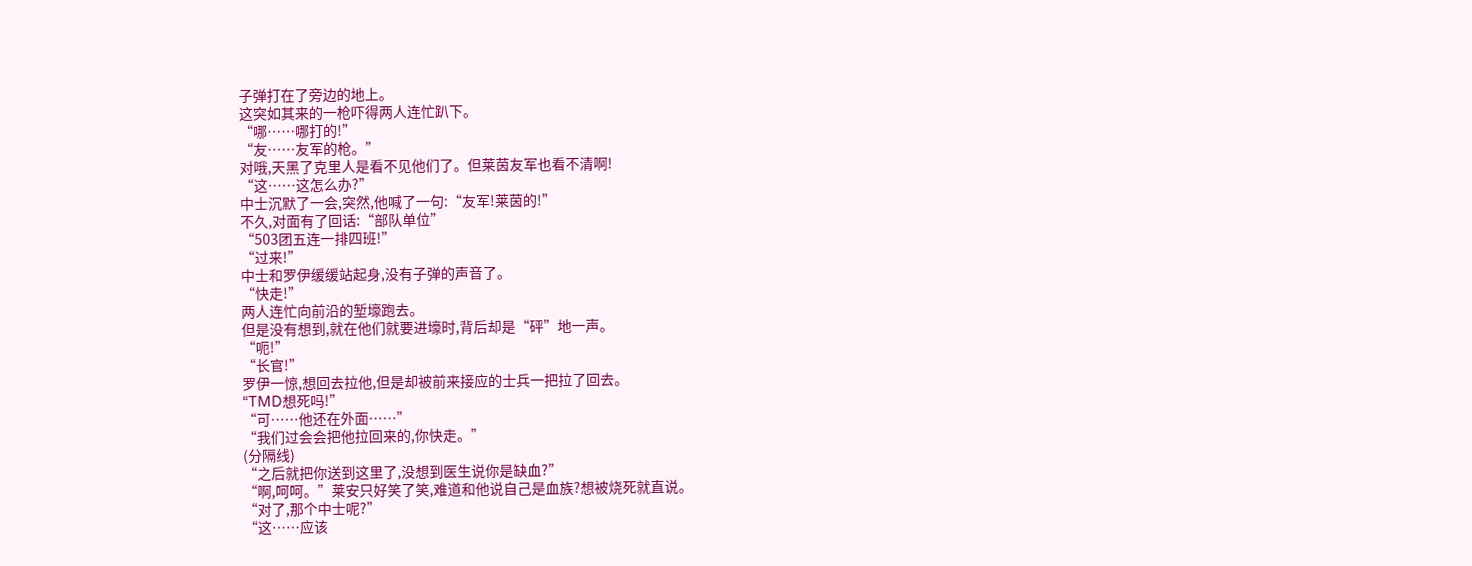子弹打在了旁边的地上。
这突如其来的一枪吓得两人连忙趴下。
“哪……哪打的!”
“友……友军的枪。”
对哦,天黑了克里人是看不见他们了。但莱茵友军也看不清啊!
“这……这怎么办?”
中士沉默了一会,突然,他喊了一句:“友军!莱茵的!”
不久,对面有了回话:“部队单位”
“503团五连一排四班!”
“过来!”
中士和罗伊缓缓站起身,没有子弹的声音了。
“快走!”
两人连忙向前沿的堑壕跑去。
但是没有想到,就在他们就要进壕时,背后却是“砰”地一声。
“呃!”
“长官!”
罗伊一惊,想回去拉他,但是却被前来接应的士兵一把拉了回去。
“TMD想死吗!”
“可……他还在外面……”
“我们过会会把他拉回来的,你快走。”
(分隔线)
“之后就把你送到这里了,没想到医生说你是缺血?”
“啊,呵呵。”莱安只好笑了笑,难道和他说自己是血族?想被烧死就直说。
“对了,那个中士呢?”
“这……应该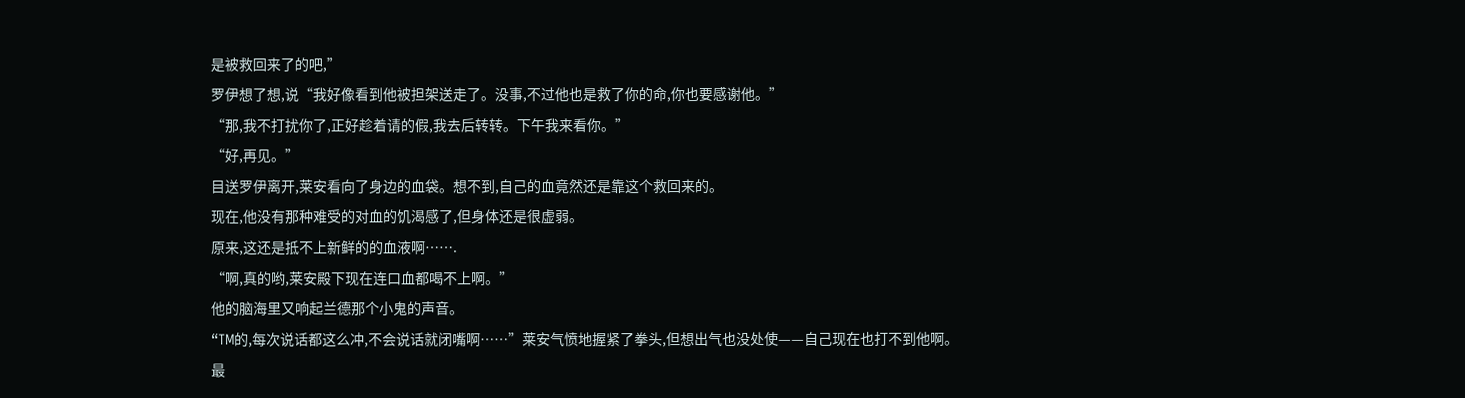是被救回来了的吧,”
罗伊想了想,说“我好像看到他被担架送走了。没事,不过他也是救了你的命,你也要感谢他。”
“那,我不打扰你了,正好趁着请的假,我去后转转。下午我来看你。”
“好,再见。”
目送罗伊离开,莱安看向了身边的血袋。想不到,自己的血竟然还是靠这个救回来的。
现在,他没有那种难受的对血的饥渴感了,但身体还是很虚弱。
原来,这还是抵不上新鲜的的血液啊…….
“啊,真的哟,莱安殿下现在连口血都喝不上啊。”
他的脑海里又响起兰德那个小鬼的声音。
“TM的,每次说话都这么冲,不会说话就闭嘴啊……”莱安气愤地握紧了拳头,但想出气也没处使——自己现在也打不到他啊。
最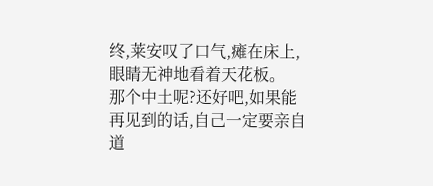终,莱安叹了口气,瘫在床上,眼睛无神地看着天花板。
那个中土呢?还好吧,如果能再见到的话,自己一定要亲自道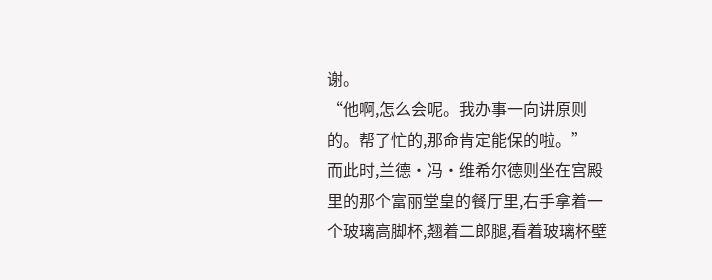谢。
“他啊,怎么会呢。我办事一向讲原则的。帮了忙的,那命肯定能保的啦。”
而此时,兰德·冯·维希尔德则坐在宫殿里的那个富丽堂皇的餐厅里,右手拿着一个玻璃高脚杯,翘着二郎腿,看着玻璃杯壁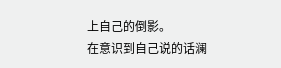上自己的倒影。
在意识到自己说的话澜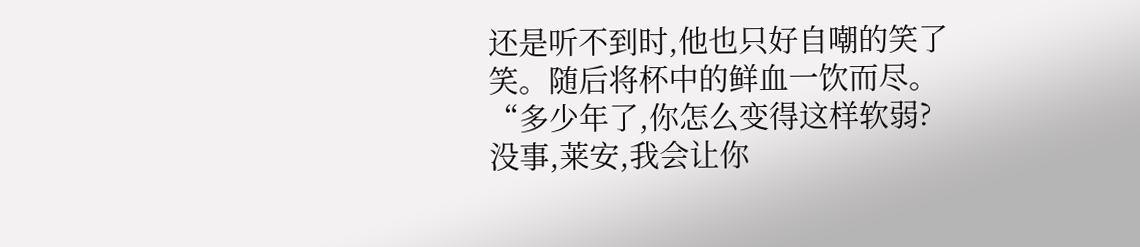还是听不到时,他也只好自嘲的笑了笑。随后将杯中的鲜血一饮而尽。
“多少年了,你怎么变得这样软弱?没事,莱安,我会让你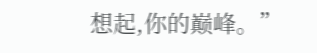想起,你的巅峰。”